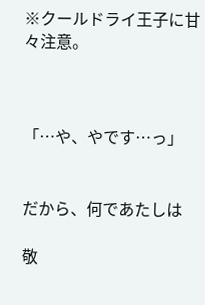※クールドライ王子に甘々注意。



「…や、やです…っ」


だから、何であたしは

敬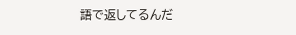語で返してるんだ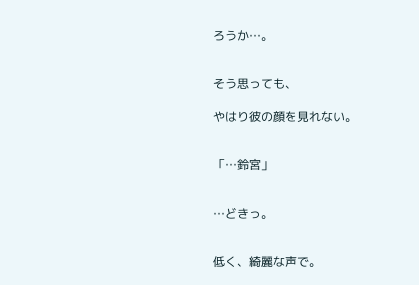ろうか…。


そう思っても、

やはり彼の顔を見れない。


「…鈴宮」


…どきっ。


低く、綺麗な声で。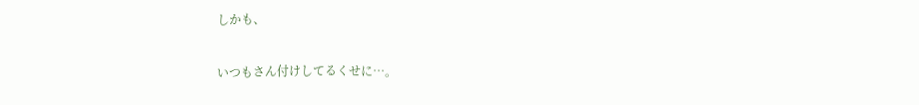しかも、

いつもさん付けしてるくせに…。